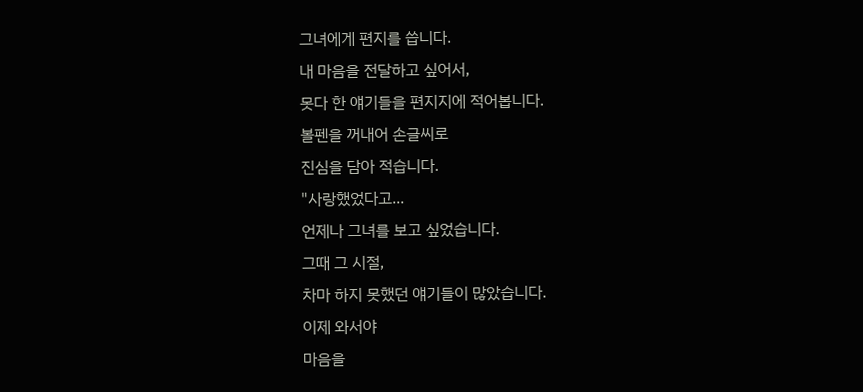그녀에게 편지를 씁니다.
내 마음을 전달하고 싶어서,
못다 한 얘기들을 편지지에 적어봅니다.
볼펜을 꺼내어 손글씨로
진심을 담아 적습니다.
"사랑했었다고...
언제나 그녀를 보고 싶었습니다.
그때 그 시절,
차마 하지 못했던 얘기들이 많았습니다.
이제 와서야
마음을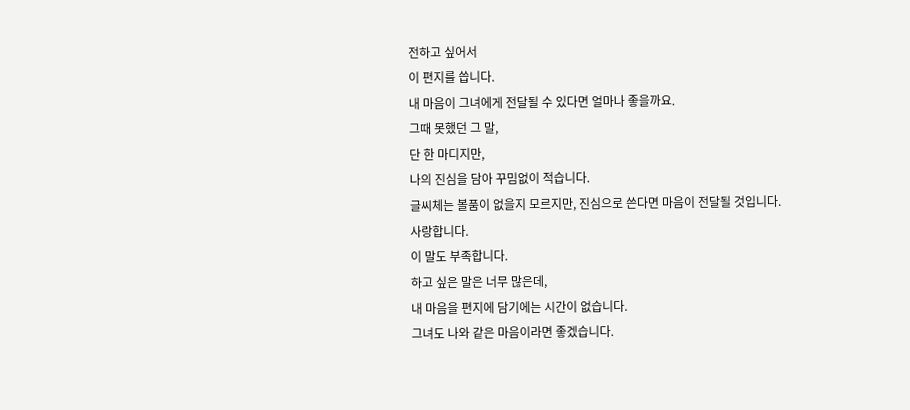전하고 싶어서
이 편지를 씁니다.
내 마음이 그녀에게 전달될 수 있다면 얼마나 좋을까요.
그때 못했던 그 말,
단 한 마디지만,
나의 진심을 담아 꾸밈없이 적습니다.
글씨체는 볼품이 없을지 모르지만, 진심으로 쓴다면 마음이 전달될 것입니다.
사랑합니다.
이 말도 부족합니다.
하고 싶은 말은 너무 많은데,
내 마음을 편지에 담기에는 시간이 없습니다.
그녀도 나와 같은 마음이라면 좋겠습니다.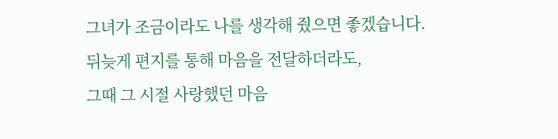그녀가 조금이라도 나를 생각해 줬으면 좋겠습니다.
뒤늦게 편지를 통해 마음을 전달하더라도,
그때 그 시절 사랑했던 마음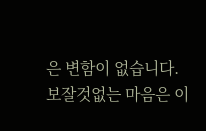은 변함이 없습니다.
보잘것없는 마음은 이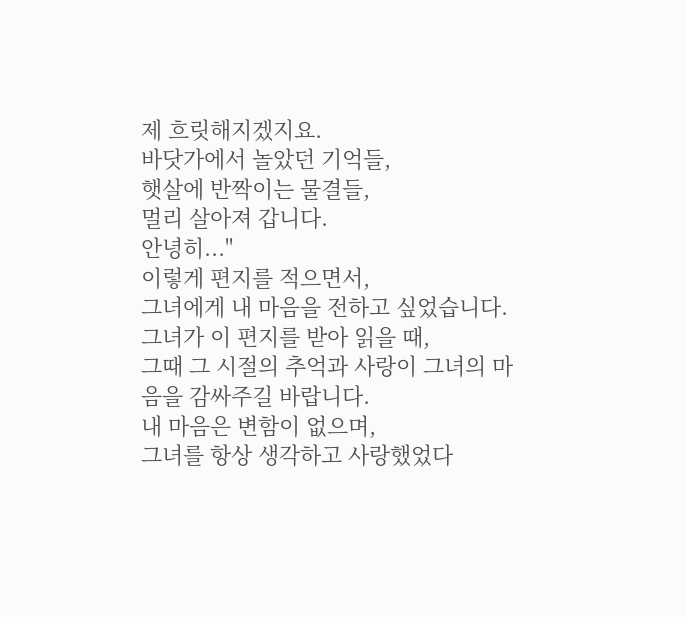제 흐릿해지겠지요.
바닷가에서 놀았던 기억들,
햇살에 반짝이는 물결들,
멀리 살아져 갑니다.
안녕히..."
이렇게 편지를 적으면서,
그녀에게 내 마음을 전하고 싶었습니다.
그녀가 이 편지를 받아 읽을 때,
그때 그 시절의 추억과 사랑이 그녀의 마음을 감싸주길 바랍니다.
내 마음은 변함이 없으며,
그녀를 항상 생각하고 사랑했었다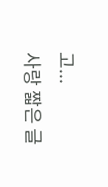고...
사랑 짧은 글